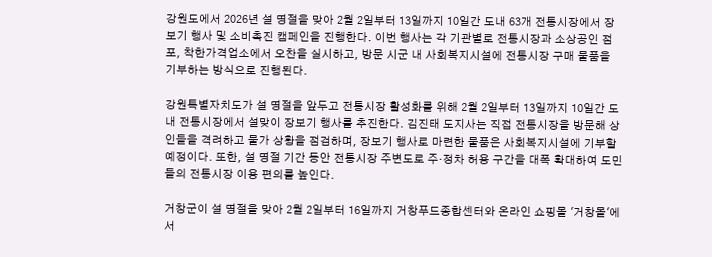강원도에서 2026년 설 명절을 맞아 2월 2일부터 13일까지 10일간 도내 63개 전통시장에서 장보기 행사 및 소비촉진 캠페인을 진행한다. 이번 행사는 각 기관별로 전통시장과 소상공인 점포, 착한가격업소에서 오찬을 실시하고, 방문 시군 내 사회복지시설에 전통시장 구매 물품을 기부하는 방식으로 진행된다.

강원특별자치도가 설 명절을 앞두고 전통시장 활성화를 위해 2월 2일부터 13일까지 10일간 도내 전통시장에서 설맞이 장보기 행사를 추진한다. 김진태 도지사는 직접 전통시장을 방문해 상인들을 격려하고 물가 상황을 점검하며, 장보기 행사로 마련한 물품은 사회복지시설에 기부할 예정이다. 또한, 설 명절 기간 동안 전통시장 주변도로 주·정차 허용 구간을 대폭 확대하여 도민들의 전통시장 이용 편의를 높인다.

거창군이 설 명절을 맞아 2월 2일부터 16일까지 거창푸드종합센터와 온라인 쇼핑몰 '거창몰'에서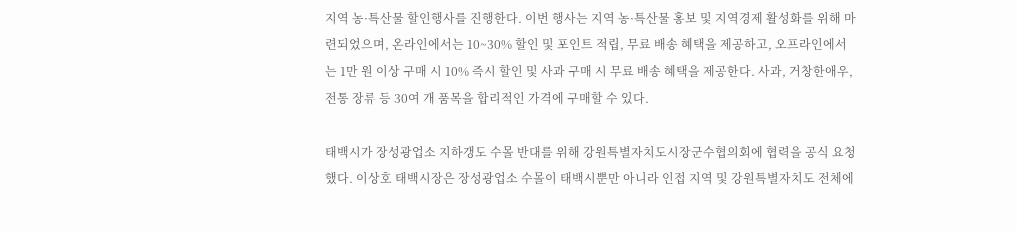지역 농·특산물 할인행사를 진행한다. 이번 행사는 지역 농·특산물 홍보 및 지역경제 활성화를 위해 마련되었으며, 온라인에서는 10~30% 할인 및 포인트 적립, 무료 배송 혜택을 제공하고, 오프라인에서는 1만 원 이상 구매 시 10% 즉시 할인 및 사과 구매 시 무료 배송 혜택을 제공한다. 사과, 거창한애우, 전통 장류 등 30여 개 품목을 합리적인 가격에 구매할 수 있다.

태백시가 장성광업소 지하갱도 수몰 반대를 위해 강원특별자치도시장군수협의회에 협력을 공식 요청했다. 이상호 태백시장은 장성광업소 수몰이 태백시뿐만 아니라 인접 지역 및 강원특별자치도 전체에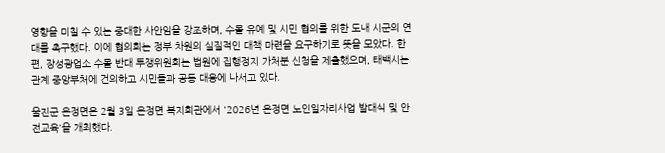영향을 미칠 수 있는 중대한 사안임을 강조하며, 수몰 유예 및 시민 협의를 위한 도내 시군의 연대를 촉구했다. 이에 협의회는 정부 차원의 실질적인 대책 마련을 요구하기로 뜻을 모았다. 한편, 장성광업소 수몰 반대 투쟁위원회는 법원에 집행정지 가처분 신청을 제출했으며, 태백시는 관계 중앙부처에 건의하고 시민들과 공동 대응에 나서고 있다.

울진군 온정면은 2월 3일 온정면 복지회관에서 '2026년 온정면 노인일자리사업 발대식 및 안전교육'을 개최했다.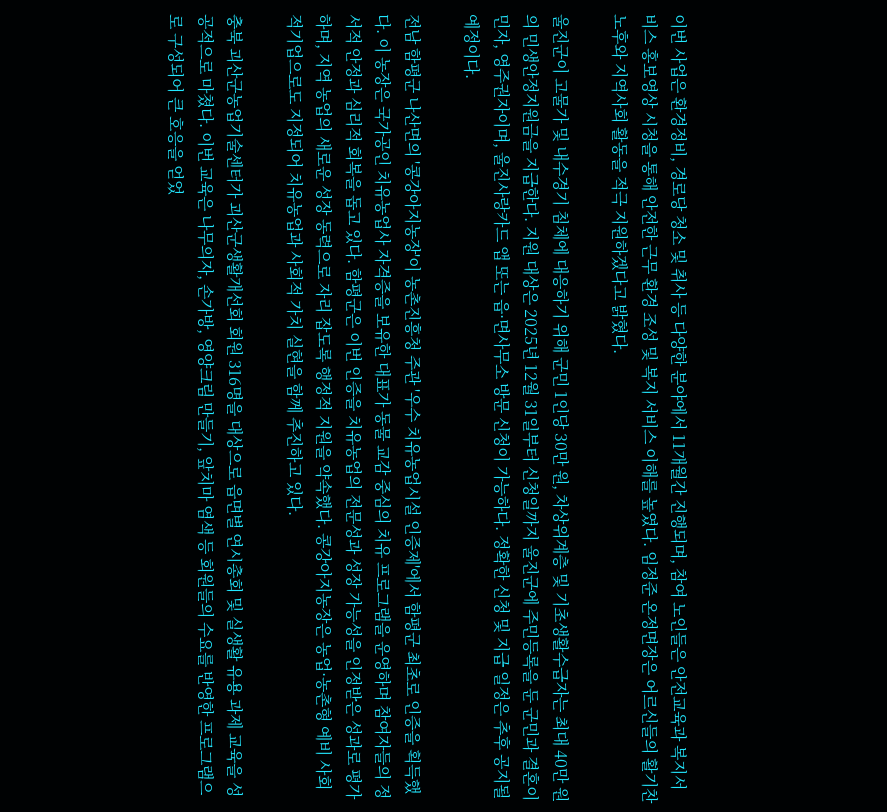이번 사업은 환경정비, 경로당 청소 및 취사 등 다양한 분야에서 11개월간 진행되며, 참여 노인들은 안전교육과 복지서비스 홍보영상 시청을 통해 안전한 근무 환경 조성 및 복지 서비스 이해를 높였다. 임정준 온정면장은 어르신들의 활기찬 노후와 지역사회 활동을 적극 지원하겠다고 밝혔다.

울진군이 고물가 및 내수경기 침체에 대응하기 위해 군민 1인당 30만 원, 차상위계층 및 기초생활수급자는 최대 40만 원의 민생안정지원금을 지급한다. 지원 대상은 2025년 12월 31일부터 신청일까지 울진군에 주민등록을 둔 군민과 결혼이민자, 영주권자이며, 울진사랑카드 앱 또는 읍·면사무소 방문 신청이 가능하다. 정확한 신청 및 지급 일정은 추후 공지될 예정이다.

전남 함평군 나산면의 '콩강아지농장'이 농촌진흥청 주관 '우수 치유농업시설 인증제'에서 함평군 최초로 인증을 획득했다. 이 농장은 국가공인 치유농업사 자격증을 보유한 대표가 동물 교감 중심의 치유 프로그램을 운영하며 참여자들의 정서적 안정과 심리적 회복을 돕고 있다. 함평군은 이번 인증을 치유농업의 전문성과 성장 가능성을 인정받은 성과로 평가하며, 지역 농업의 새로운 성장 동력으로 자리 잡도록 행정적 지원을 약속했다. 콩강아지농장은 농업·농촌형 예비 사회적기업으로도 지정되어 치유농업과 사회적 가치 실현을 함께 추진하고 있다.

충북 괴산군농업기술센터가 괴산군생활개선회 회원 316명을 대상으로 읍면별 연시총회 및 실생활 유용 과제 교육을 성공적으로 마쳤다. 이번 교육은 나무의자, 손가방, 영양크림 만들기, 앞치마 염색 등 회원들의 수요를 반영한 프로그램으로 구성되어 큰 호응을 얻었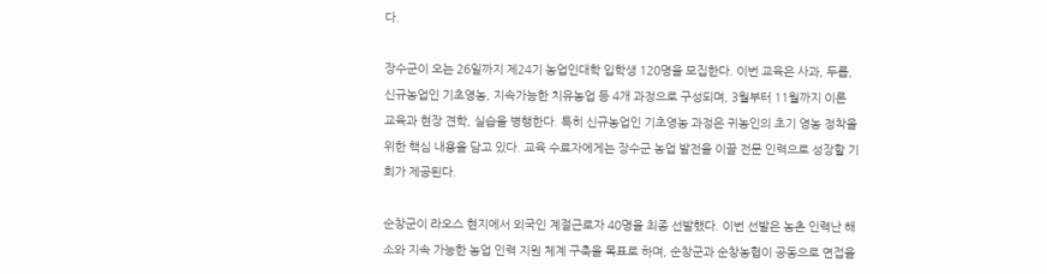다.

장수군이 오는 26일까지 제24기 농업인대학 입학생 120명을 모집한다. 이번 교육은 사과, 두릅, 신규농업인 기초영농, 지속가능한 치유농업 등 4개 과정으로 구성되며, 3월부터 11월까지 이론 교육과 현장 견학, 실습을 병행한다. 특히 신규농업인 기초영농 과정은 귀농인의 초기 영농 정착을 위한 핵심 내용을 담고 있다. 교육 수료자에게는 장수군 농업 발전을 이끌 전문 인력으로 성장할 기회가 제공된다.

순창군이 라오스 현지에서 외국인 계절근로자 40명을 최종 선발했다. 이번 선발은 농촌 인력난 해소와 지속 가능한 농업 인력 지원 체계 구축을 목표로 하며, 순창군과 순창농협이 공동으로 면접을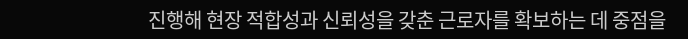진행해 현장 적합성과 신뢰성을 갖춘 근로자를 확보하는 데 중점을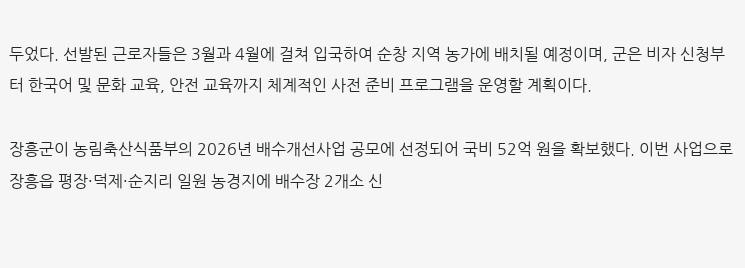두었다. 선발된 근로자들은 3월과 4월에 걸쳐 입국하여 순창 지역 농가에 배치될 예정이며, 군은 비자 신청부터 한국어 및 문화 교육, 안전 교육까지 체계적인 사전 준비 프로그램을 운영할 계획이다.

장흥군이 농림축산식품부의 2026년 배수개선사업 공모에 선정되어 국비 52억 원을 확보했다. 이번 사업으로 장흥읍 평장·덕제·순지리 일원 농경지에 배수장 2개소 신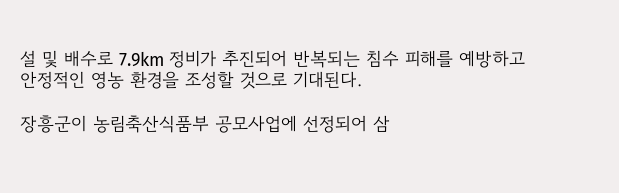설 및 배수로 7.9km 정비가 추진되어 반복되는 침수 피해를 예방하고 안정적인 영농 환경을 조성할 것으로 기대된다.

장흥군이 농림축산식품부 공모사업에 선정되어 삼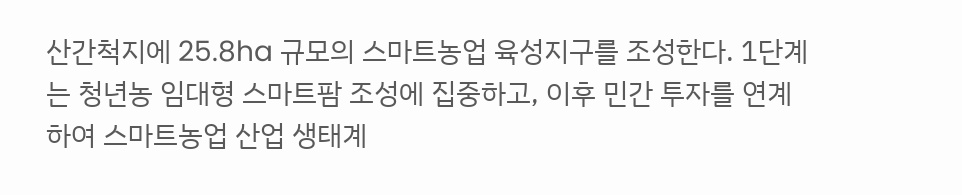산간척지에 25.8ha 규모의 스마트농업 육성지구를 조성한다. 1단계는 청년농 임대형 스마트팜 조성에 집중하고, 이후 민간 투자를 연계하여 스마트농업 산업 생태계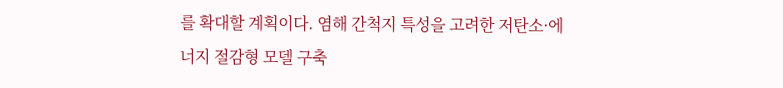를 확대할 계획이다. 염해 간척지 특성을 고려한 저탄소·에너지 절감형 모델 구축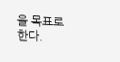을 목표로 한다.